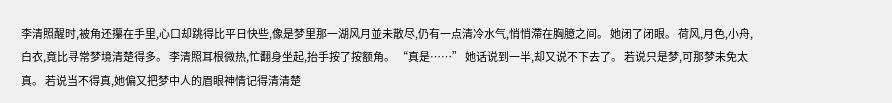李清照醒时,被角还攥在手里,心口却跳得比平日快些,像是梦里那一湖风月並未散尽,仍有一点清冷水气,悄悄滯在胸臆之间。 她闭了闭眼。 荷风,月色,小舟,白衣,竟比寻常梦境清楚得多。 李清照耳根微热,忙翻身坐起,抬手按了按额角。 “真是……” 她话说到一半,却又说不下去了。 若说只是梦,可那梦未免太真。 若说当不得真,她偏又把梦中人的眉眼神情记得清清楚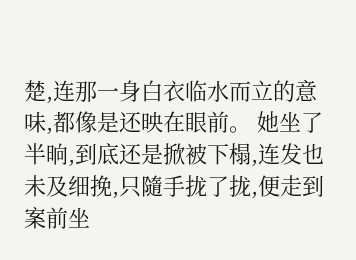楚,连那一身白衣临水而立的意味,都像是还映在眼前。 她坐了半晌,到底还是掀被下榻,连发也未及细挽,只隨手拢了拢,便走到案前坐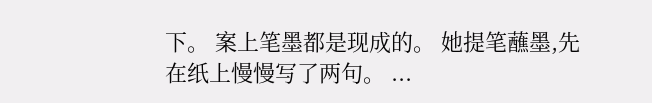下。 案上笔墨都是现成的。 她提笔蘸墨,先在纸上慢慢写了两句。 ...